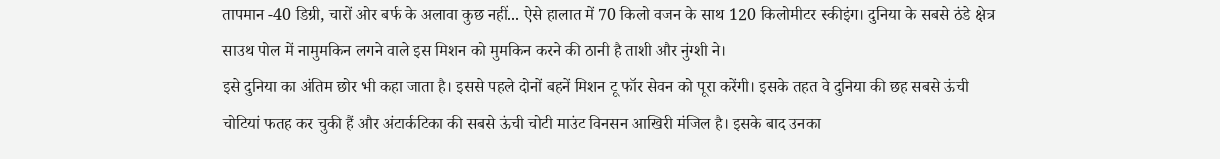तापमान -40 डिग्री, चारों ओर बर्फ के अलावा कुछ नहीं... ऐसे हालात में 70 किलो वजन के साथ 120 किलोमीटर स्कीइंग। दुनिया के सबसे ठंडे क्षेत्र साउथ पोल में नामुमकिन लगने वाले इस मिशन को मुमकिन करने की ठानी है ताशी और नुंग्शी ने।
इसे दुनिया का अंतिम छोर भी कहा जाता है। इससे पहले दोनों बहनें मिशन टू फॉर सेवन को पूरा करेंगी। इसके तहत वे दुनिया की छह सबसे ऊंची चोटियां फतह कर चुकी हैं और अंटार्कटिका की सबसे ऊंची चोटी माउंट विनसन आखिरी मंजिल है। इसके बाद उनका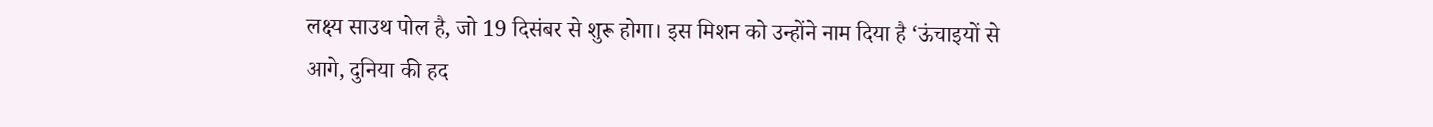लक्ष्य साउथ पोल है, जो 19 दिसंबर से शुरू होगा। इस मिशन को उन्होंने नाम दिया है ‘ऊंचाइयों से आगे, दुनिया की हद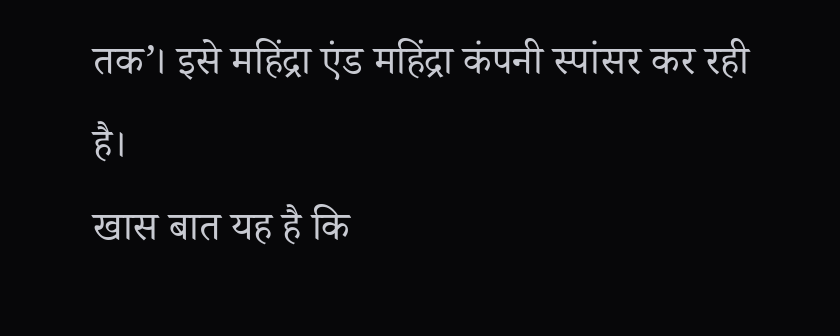तक’। इसे महिंद्रा एंड महिंद्रा कंपनी स्पांसर कर रही है।
खास बात यह है कि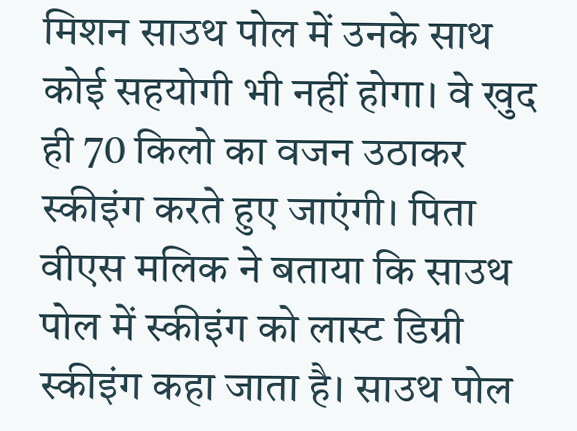मिशन साउथ पोल में उनके साथ कोई सहयोगी भी नहीं होगा। वे खुद ही 70 किलो का वजन उठाकर स्कीइंग करते हुए जाएंगी। पिता वीएस मलिक ने बताया कि साउथ पोल में स्कीइंग को लास्ट डिग्री स्कीइंग कहा जाता है। साउथ पोल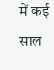में कई साल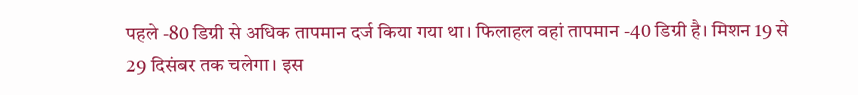पहले -80 डिग्री से अधिक तापमान दर्ज किया गया था। फिलाहल वहां तापमान -40 डिग्री है। मिशन 19 से 29 दिसंबर तक चलेगा। इस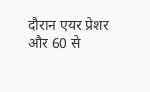दौरान एयर प्रेशर और 60 से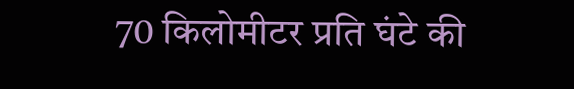70 किलोमीटर प्रति घंटे की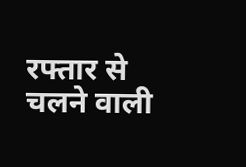रफ्तार से चलने वाली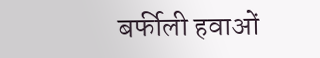बर्फीली हवाओं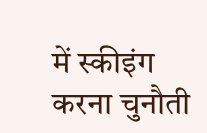में स्कीइंग करना चुनौती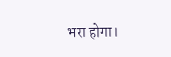भरा होगा।